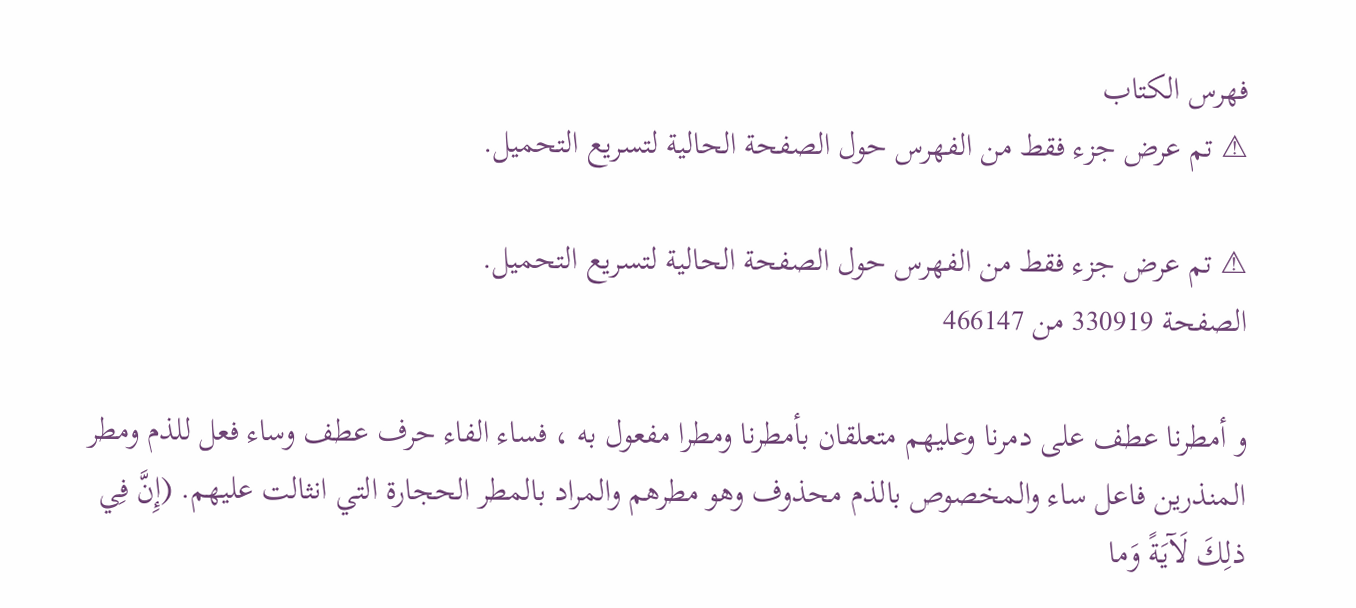فهرس الكتاب
⚠ تم عرض جزء فقط من الفهرس حول الصفحة الحالية لتسريع التحميل.

⚠ تم عرض جزء فقط من الفهرس حول الصفحة الحالية لتسريع التحميل.
الصفحة 330919 من 466147

و أمطرنا عطف على دمرنا وعليهم متعلقان بأمطرنا ومطرا مفعول به ، فساء الفاء حرف عطف وساء فعل للذم ومطر المنذرين فاعل ساء والمخصوص بالذم محذوف وهو مطرهم والمراد بالمطر الحجارة التي انثالت عليهم. (إِنَّ فِي ذلِكَ لَآيَةً وَما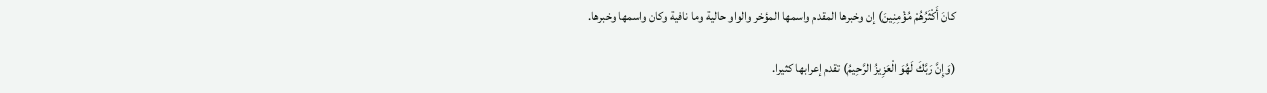كانَ أَكْثَرُهُمْ مُؤْمِنِينَ) إن وخبرها المقدم واسمها المؤخر والواو حالية وما نافية وكان واسمها وخبرها.

(وَإِنَّ رَبَّكَ لَهُوَ الْعَزِيزُ الرَّحِيمُ) تقدم إعرابها كثيرا.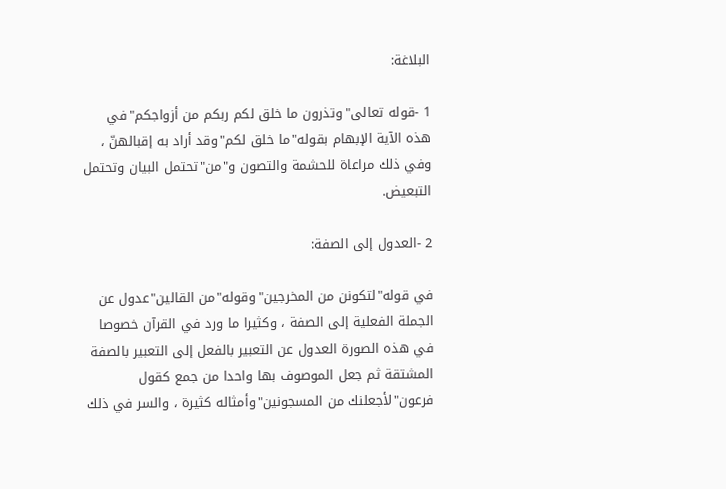البلاغة:

1 -قوله تعالى"وتذرون ما خلق لكم ربكم من أزواجكم"في هذه الآية الإبهام بقوله"ما خلق لكم"وقد أراد به إقبالهنّ ، وفي ذلك مراعاة للحشمة والتصون و"من"تحتمل البيان وتحتمل التبعيض.

2 -العدول إلى الصفة:

في قوله"لتكونن من المخرجين"وقوله"من القالين"عدول عن الجملة الفعلية إلى الصفة ، وكثيرا ما ورد في القرآن خصوصا في هذه الصورة العدول عن التعبير بالفعل إلى التعبير بالصفة المشتقة ثم جعل الموصوف بها واحدا من جمع كقول فرعون"لأجعلنك من المسجونين"وأمثاله كثيرة ، والسر في ذلك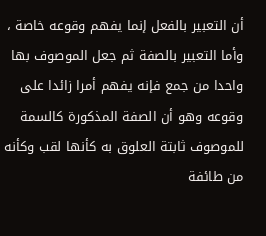أن التعبير بالفعل إنما يفهم وقوعه خاصة ، وأما التعبير بالصفة ثم جعل الموصوف بها واحدا من جمع فإنه يفهم أمرا زائدا على وقوعه وهو أن الصفة المذكورة كالسمة للموصوف ثابتة العلوق به كأنها لقب وكأنه من طائفة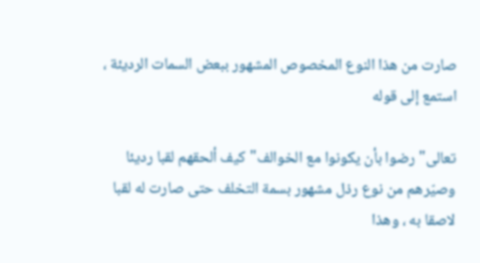صارت من هذا النوع المخصوص المشهور ببعض السمات الرديئة ، استمع إلى قوله

تعالى"رضوا بأن يكونوا مع الخوالف"كيف ألحقهم لقبا رديئا وصيّرهم من نوع رذل مشهور بسمة التخلف حتى صارت له لقبا لاصقا به ، وهذا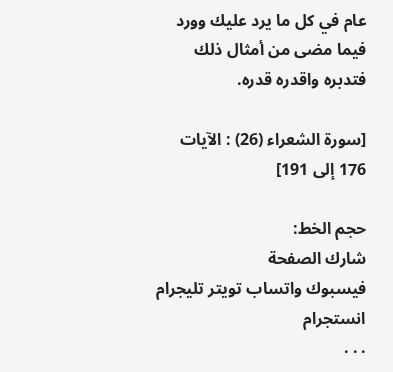عام في كل ما يرد عليك وورد فيما مضى من أمثال ذلك فتدبره واقدره قدره.

[سورة الشعراء (26) : الآيات 176 إلى 191]

حجم الخط:
شارك الصفحة
فيسبوك واتساب تويتر تليجرام انستجرام
. . .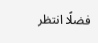فضلًا انتظر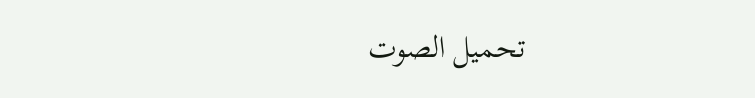تحميل الصوت